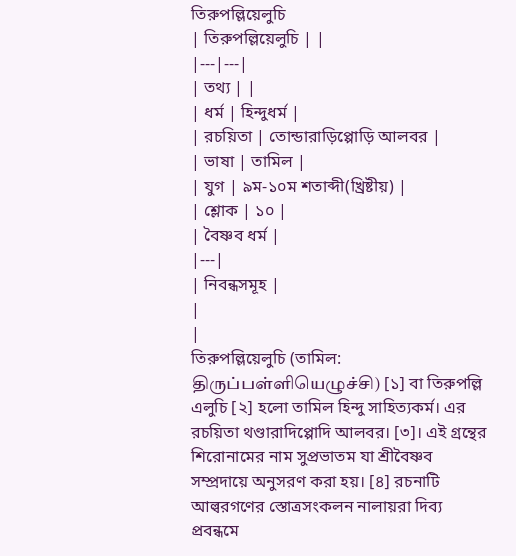তিরুপল্লিয়েলুচি
| তিরুপল্লিয়েলুচি | |
|---|---|
| তথ্য | |
| ধর্ম | হিন্দুধর্ম |
| রচয়িতা | তোন্ডারাড়িপ্পোড়ি আলবর |
| ভাষা | তামিল |
| যুগ | ৯ম-১০ম শতাব্দী(খ্রিষ্টীয়) |
| শ্লোক | ১০ |
| বৈষ্ণব ধর্ম |
|---|
| নিবন্ধসমূহ |
|
|
তিরুপল্লিয়েলুচি (তামিল: திருப்பள்ளியெழுச்சி) [১] বা তিরুপল্লি এলুচি [২] হলো তামিল হিন্দু সাহিত্যকর্ম। এর রচয়িতা থণ্ডারাদিপ্পোদি আলবর। [৩]। এই গ্রন্থের শিরোনামের নাম সুপ্রভাতম যা শ্রীবৈষ্ণব সম্প্রদায়ে অনুসরণ করা হয়। [৪] রচনাটি আল্বরগণের স্তোত্রসংকলন নালায়রা দিব্য প্রবন্ধমে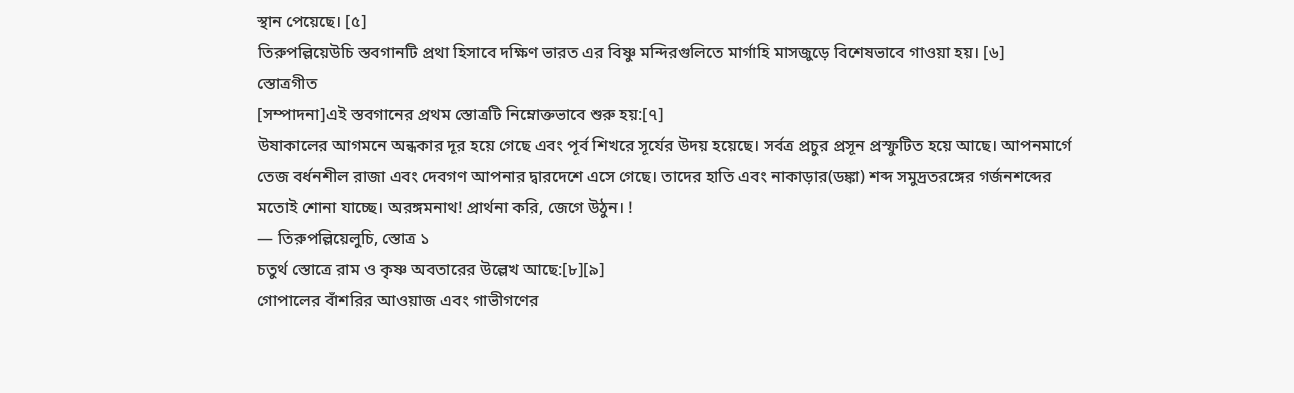স্থান পেয়েছে। [৫]
তিরুপল্লিয়েউচি স্তবগানটি প্রথা হিসাবে দক্ষিণ ভারত এর বিষ্ণু মন্দিরগুলিতে মার্গাহি মাসজুড়ে বিশেষভাবে গাওয়া হয়। [৬]
স্তোত্রগীত
[সম্পাদনা]এই স্তবগানের প্রথম স্তোত্রটি নিম্নোক্তভাবে শুরু হয়:[৭]
উষাকালের আগমনে অন্ধকার দূর হয়ে গেছে এবং পূর্ব শিখরে সূর্যের উদয় হয়েছে। সর্বত্র প্রচুর প্রসূন প্রস্ফুটিত হয়ে আছে। আপনমার্গে তেজ বর্ধনশীল রাজা এবং দেবগণ আপনার দ্বারদেশে এসে গেছে। তাদের হাতি এবং নাকাড়ার(ডঙ্কা) শব্দ সমুদ্রতরঙ্গের গর্জনশব্দের মতোই শোনা যাচ্ছে। অরঙ্গমনাথ! প্রার্থনা করি, জেগে উঠুন। !
— তিরুপল্লিয়েলুচি, স্তোত্র ১
চতুর্থ স্তোত্রে রাম ও কৃষ্ণ অবতারের উল্লেখ আছে:[৮][৯]
গোপালের বাঁশরির আওয়াজ এবং গাভীগণের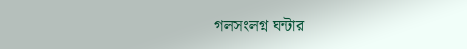গলসংলগ্ন ঘন্টার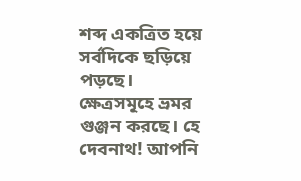শব্দ একত্রিত হয়ে সর্বদিকে ছড়িয়ে পড়ছে। ক্ষেত্রসমূহে ভ্রমর গুঞ্জন করছে। হে দেবনাথ! আপনি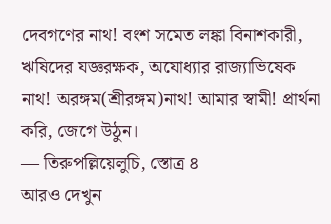দেবগণের নাথ! বংশ সমেত লঙ্কা বিনাশকারী, ঋষিদের যজ্ঞরক্ষক, অযোধ্যার রাজ্যাভিষেক নাথ! অরঙ্গম(শ্রীরঙ্গম)নাথ! আমার স্বামী! প্রার্থনা করি, জেগে উঠুন।
— তিরুপল্লিয়েলুচি, স্তোত্র ৪
আরও দেখুন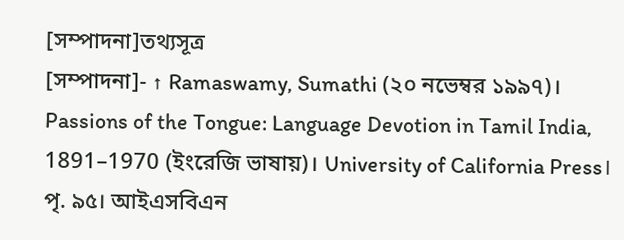[সম্পাদনা]তথ্যসূত্র
[সম্পাদনা]- ↑ Ramaswamy, Sumathi (২০ নভেম্বর ১৯৯৭)। Passions of the Tongue: Language Devotion in Tamil India, 1891–1970 (ইংরেজি ভাষায়)। University of California Press। পৃ. ৯৫। আইএসবিএন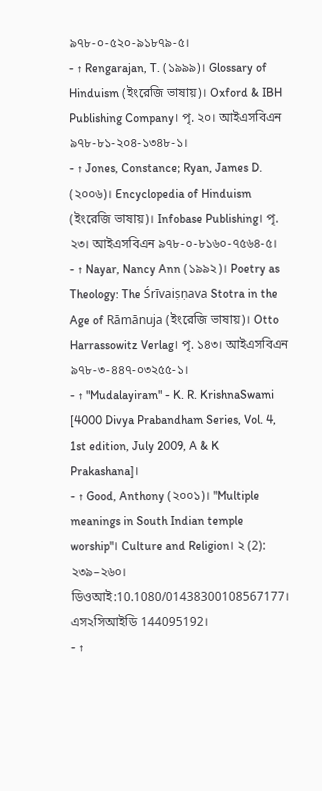৯৭৮-০-৫২০-৯১৮৭৯-৫।
- ↑ Rengarajan, T. (১৯৯৯)। Glossary of Hinduism (ইংরেজি ভাষায়)। Oxford & IBH Publishing Company। পৃ. ২০। আইএসবিএন ৯৭৮-৮১-২০৪-১৩৪৮-১।
- ↑ Jones, Constance; Ryan, James D. (২০০৬)। Encyclopedia of Hinduism (ইংরেজি ভাষায়)। Infobase Publishing। পৃ. ২৩। আইএসবিএন ৯৭৮-০-৮১৬০-৭৫৬৪-৫।
- ↑ Nayar, Nancy Ann (১৯৯২)। Poetry as Theology: The Śrīvaiṣṇava Stotra in the Age of Rāmānuja (ইংরেজি ভাষায়)। Otto Harrassowitz Verlag। পৃ. ১৪৩। আইএসবিএন ৯৭৮-৩-৪৪৭-০৩২৫৫-১।
- ↑ "Mudalayiram" - K. R. KrishnaSwami [4000 Divya Prabandham Series, Vol. 4, 1st edition, July 2009, A & K Prakashana]।
- ↑ Good, Anthony (২০০১)। "Multiple meanings in South Indian temple worship"। Culture and Religion। ২ (2): ২৩৯–২৬০। ডিওআই:10.1080/01438300108567177। এস২সিআইডি 144095192।
- ↑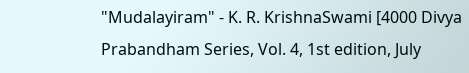"Mudalayiram" - K. R. KrishnaSwami [4000 Divya Prabandham Series, Vol. 4, 1st edition, July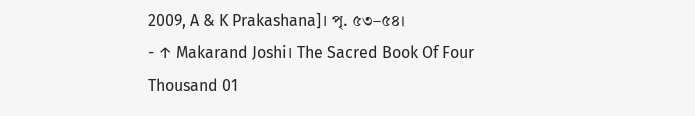2009, A & K Prakashana]। পৃ. ৫৩–৫৪।
- ↑ Makarand Joshi। The Sacred Book Of Four Thousand 01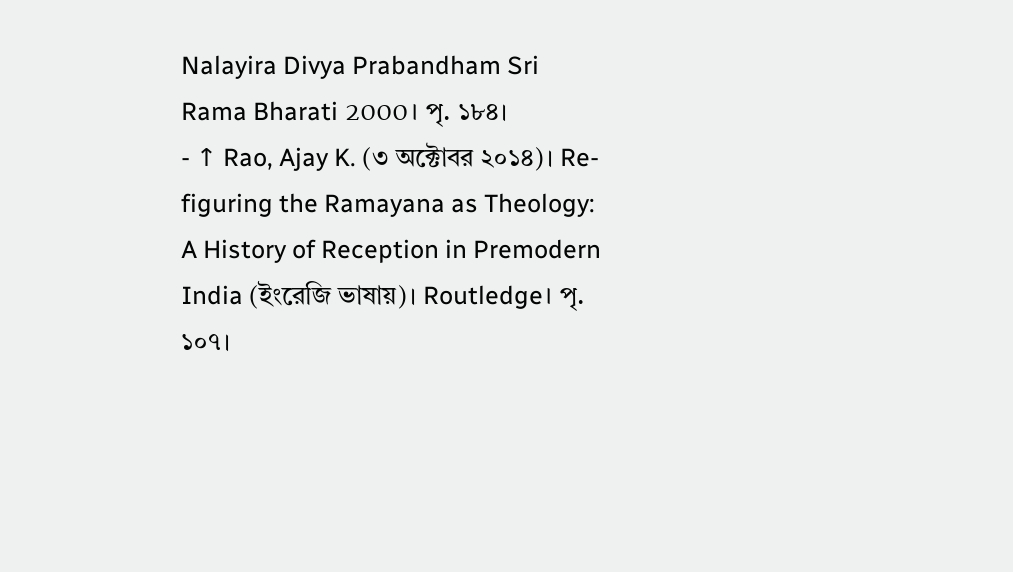Nalayira Divya Prabandham Sri Rama Bharati 2000। পৃ. ১৮৪।
- ↑ Rao, Ajay K. (৩ অক্টোবর ২০১৪)। Re-figuring the Ramayana as Theology: A History of Reception in Premodern India (ইংরেজি ভাষায়)। Routledge। পৃ. ১০৭।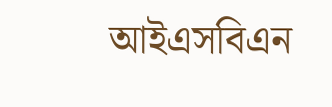আইএসবিএন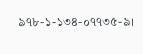৯৭৮-১-১৩৪-০৭৭৩৫-৯।